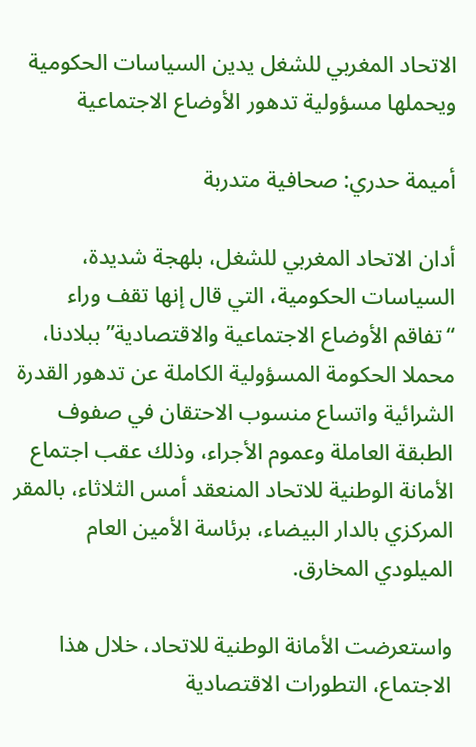الاتحاد المغربي للشغل يدين السياسات الحكومية ويحملها مسؤولية تدهور الأوضاع الاجتماعية

أميمة حدري: صحافية متدربة

أدان الاتحاد المغربي للشغل، بلهجة شديدة، السياسات الحكومية، التي قال إنها تقف وراء “تفاقم الأوضاع الاجتماعية والاقتصادية” ببلادنا، محملا الحكومة المسؤولية الكاملة عن تدهور القدرة الشرائية واتساع منسوب الاحتقان في صفوف الطبقة العاملة وعموم الأجراء، وذلك عقب اجتماع الأمانة الوطنية للاتحاد المنعقد أمس الثلاثاء، بالمقر المركزي بالدار البيضاء، برئاسة الأمين العام الميلودي المخارق.

واستعرضت الأمانة الوطنية للاتحاد، خلال هذا الاجتماع، التطورات الاقتصادية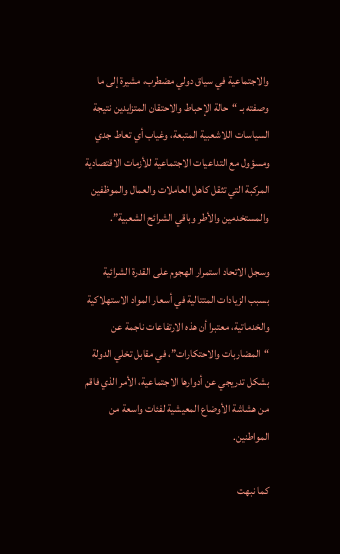والاجتماعية في سياق دولي مضطرب، مشيرة إلى ما وصفته بـ “حالة الإحباط والاحتقان المتزايدين نتيجة السياسات اللاشعبية المتبعة، وغياب أي تعاط جدي ومسؤول مع التداعيات الاجتماعية للأزمات الاقتصادية المركبة التي تثقل كاهل العاملات والعمال والموظفين والمستخدمين والأطر وباقي الشرائح الشعبية”.

وسجل الاتحاد استمرار الهجوم على القدرة الشرائية بسبب الزيادات المتتالية في أسعار المواد الاستهلاكية والخدماتية، معتبرا أن هذه الارتفاعات ناجمة عن “المضاربات والاحتكارات”، في مقابل تخلي الدولة بشكل تدريجي عن أدوارها الاجتماعية، الأمر الذي فاقم من هشاشة الأوضاع المعيشية لفئات واسعة من المواطنين.

كما نبهت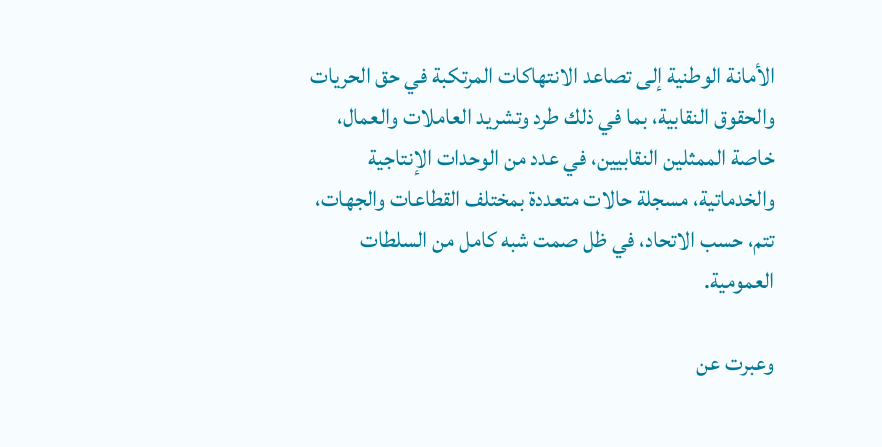الأمانة الوطنية إلى تصاعد الانتهاكات المرتكبة في حق الحريات والحقوق النقابية، بما في ذلك طرد وتشريد العاملات والعمال، خاصة الممثلين النقابيين، في عدد من الوحدات الإنتاجية والخدماتية، مسجلة حالات متعددة بمختلف القطاعات والجهات، تتم، حسب الاتحاد، في ظل صمت شبه كامل من السلطات العمومية.

وعبرت عن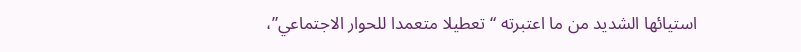استيائها الشديد من ما اعتبرته “تعطيلا متعمدا للحوار الاجتماعي”،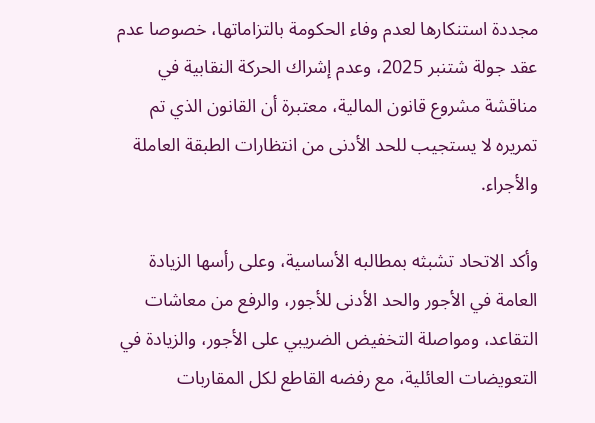مجددة استنكارها لعدم وفاء الحكومة بالتزاماتها، خصوصا عدم عقد جولة شتنبر 2025، وعدم إشراك الحركة النقابية في مناقشة مشروع قانون المالية، معتبرة أن القانون الذي تم تمريره لا يستجيب للحد الأدنى من انتظارات الطبقة العاملة والأجراء.

وأكد الاتحاد تشبثه بمطالبه الأساسية، وعلى رأسها الزيادة العامة في الأجور والحد الأدنى للأجور، والرفع من معاشات التقاعد، ومواصلة التخفيض الضريبي على الأجور، والزيادة في التعويضات العائلية، مع رفضه القاطع لكل المقاربات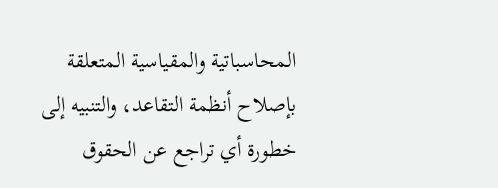المحاسباتية والمقياسية المتعلقة بإصلاح أنظمة التقاعد، والتنبيه إلى خطورة أي تراجع عن الحقوق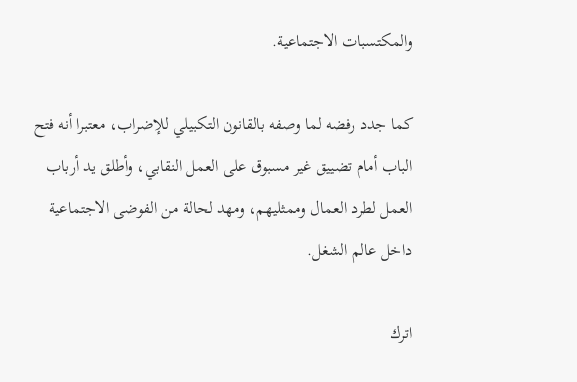والمكتسبات الاجتماعية.

كما جدد رفضه لما وصفه بالقانون التكبيلي للإضراب، معتبرا أنه فتح الباب أمام تضييق غير مسبوق على العمل النقابي، وأطلق يد أرباب العمل لطرد العمال وممثليهم، ومهد لحالة من الفوضى الاجتماعية داخل عالم الشغل.

اترك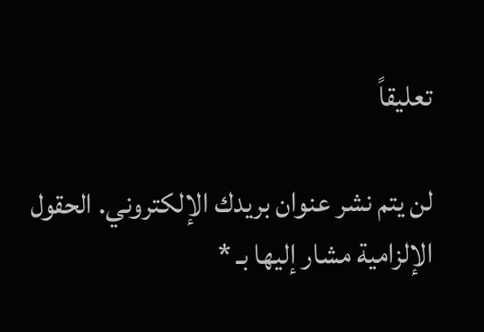تعليقاً

لن يتم نشر عنوان بريدك الإلكتروني. الحقول الإلزامية مشار إليها بـ *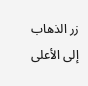زر الذهاب إلى الأعلى